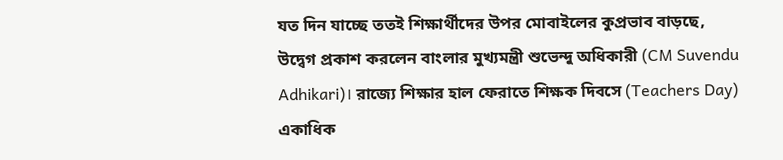যত দিন যাচ্ছে ততই শিক্ষার্থীদের উপর মোবাইলের কুপ্রভাব বাড়ছে, উদ্বেগ প্রকাশ করলেন বাংলার মুখ্যমন্ত্রী শুভেন্দু অধিকারী (CM Suvendu Adhikari)। রাজ্যে শিক্ষার হাল ফেরাতে শিক্ষক দিবসে (Teachers Day) একাধিক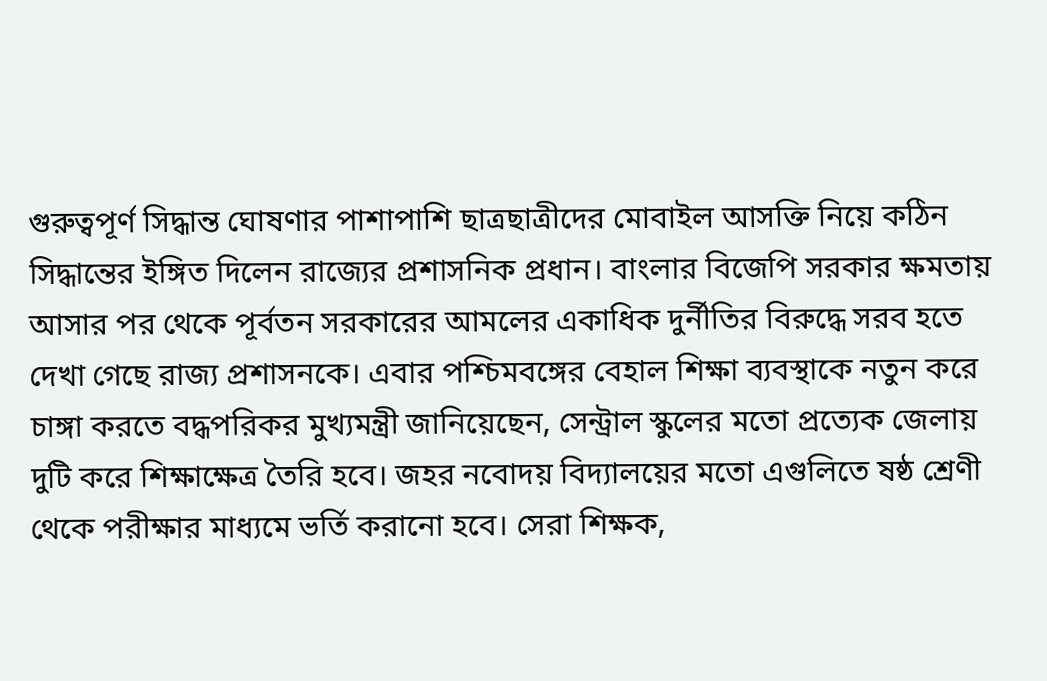গুরুত্বপূর্ণ সিদ্ধান্ত ঘোষণার পাশাপাশি ছাত্রছাত্রীদের মোবাইল আসক্তি নিয়ে কঠিন সিদ্ধান্তের ইঙ্গিত দিলেন রাজ্যের প্রশাসনিক প্রধান। বাংলার বিজেপি সরকার ক্ষমতায় আসার পর থেকে পূর্বতন সরকারের আমলের একাধিক দুর্নীতির বিরুদ্ধে সরব হতে দেখা গেছে রাজ্য প্রশাসনকে। এবার পশ্চিমবঙ্গের বেহাল শিক্ষা ব্যবস্থাকে নতুন করে চাঙ্গা করতে বদ্ধপরিকর মুখ্যমন্ত্রী জানিয়েছেন, সেন্ট্রাল স্কুলের মতো প্রত্যেক জেলায় দুটি করে শিক্ষাক্ষেত্র তৈরি হবে। জহর নবোদয় বিদ্যালয়ের মতো এগুলিতে ষষ্ঠ শ্রেণী থেকে পরীক্ষার মাধ্যমে ভর্তি করানো হবে। সেরা শিক্ষক,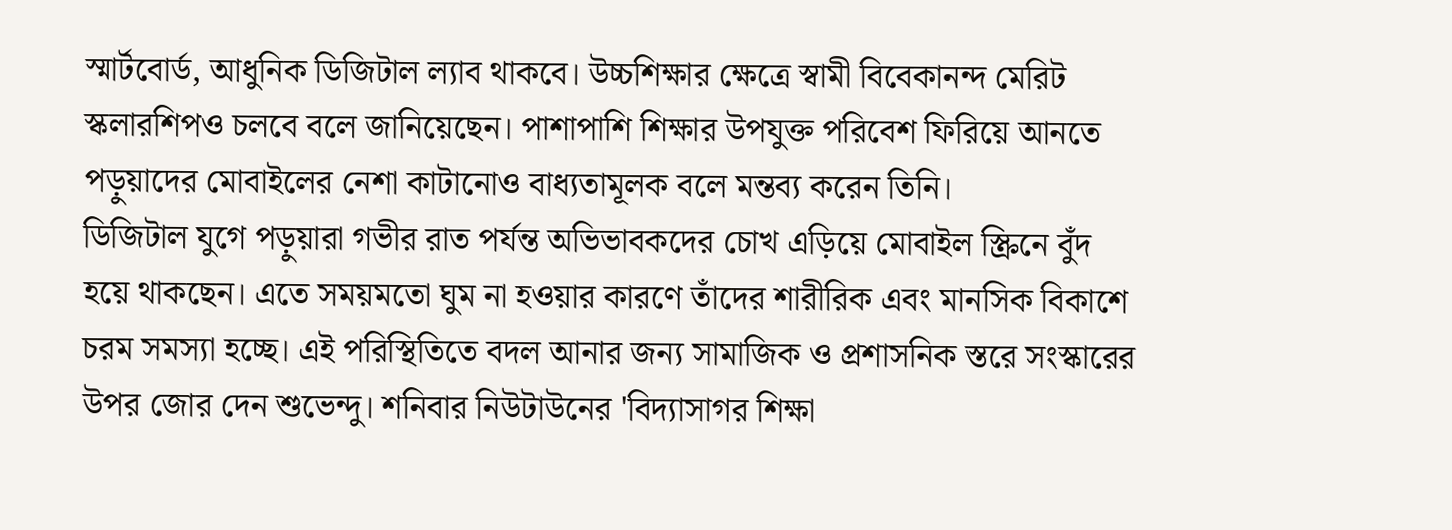স্মার্টবোর্ড, আধুনিক ডিজিটাল ল্যাব থাকবে। উচ্চশিক্ষার ক্ষেত্রে স্বামী বিবেকানন্দ মেরিট স্কলারশিপও চলবে বলে জানিয়েছেন। পাশাপাশি শিক্ষার উপযুক্ত পরিবেশ ফিরিয়ে আনতে পড়ুয়াদের মোবাইলের নেশা কাটানোও বাধ্যতামূলক বলে মন্তব্য করেন তিনি।
ডিজিটাল যুগে পড়ুয়ারা গভীর রাত পর্যন্ত অভিভাবকদের চোখ এড়িয়ে মোবাইল স্ক্রিনে বুঁদ হয়ে থাকছেন। এতে সময়মতো ঘুম না হওয়ার কারণে তাঁদের শারীরিক এবং মানসিক বিকাশে চরম সমস্যা হচ্ছে। এই পরিস্থিতিতে বদল আনার জন্য সামাজিক ও প্রশাসনিক স্তরে সংস্কারের উপর জোর দেন শুভেন্দু। শনিবার নিউটাউনের 'বিদ্যাসাগর শিক্ষা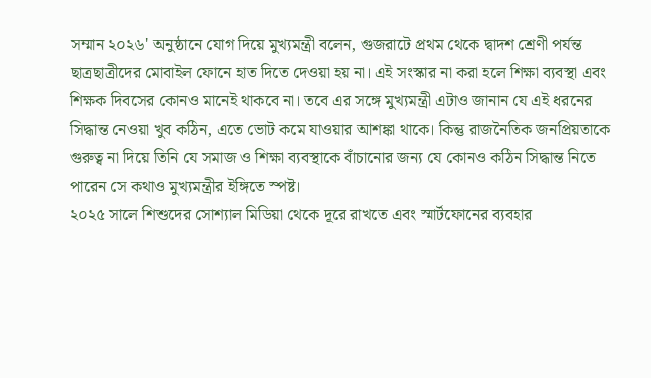সম্মান ২০২৬' অনুষ্ঠানে যোগ দিয়ে মুখ্যমন্ত্রী বলেন, গুজরাটে প্রথম থেকে দ্বাদশ শ্রেণী পর্যন্ত ছাত্রছাত্রীদের মোবাইল ফোনে হাত দিতে দেওয়া হয় না। এই সংস্কার না করা হলে শিক্ষা ব্যবস্থা এবং শিক্ষক দিবসের কোনও মানেই থাকবে না। তবে এর সঙ্গে মুখ্যমন্ত্রী এটাও জানান যে এই ধরনের সিদ্ধান্ত নেওয়া খুব কঠিন, এতে ভোট কমে যাওয়ার আশঙ্কা থাকে। কিন্তু রাজনৈতিক জনপ্রিয়তাকে গুরুত্ব না দিয়ে তিনি যে সমাজ ও শিক্ষা ব্যবস্থাকে বাঁচানোর জন্য যে কোনও কঠিন সিদ্ধান্ত নিতে পারেন সে কথাও মুখ্যমন্ত্রীর ইঙ্গিতে স্পষ্ট।
২০২৫ সালে শিশুদের সোশ্যাল মিডিয়া থেকে দূরে রাখতে এবং স্মার্টফোনের ব্যবহার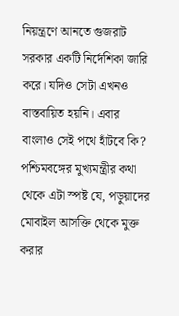নিয়ন্ত্রণে আনতে গুজরাট সরকার একটি নির্দেশিকা জারি করে। যদিও সেটা এখনও বাস্তবায়িত হয়নি। এবার বাংলাও সেই পথে হাঁটবে কি? পশ্চিমবঙ্গের মুখ্যমন্ত্রীর কথা থেকে এটা স্পষ্ট যে, পড়ুয়াদের মোবাইল আসক্তি থেকে মুক্ত করার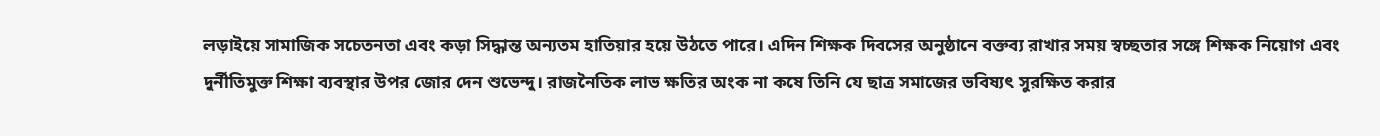লড়াইয়ে সামাজিক সচেতনতা এবং কড়া সিদ্ধান্ত অন্যতম হাতিয়ার হয়ে উঠতে পারে। এদিন শিক্ষক দিবসের অনুষ্ঠানে বক্তব্য রাখার সময় স্বচ্ছতার সঙ্গে শিক্ষক নিয়োগ এবং দুর্নীতিমুক্ত শিক্ষা ব্যবস্থার উপর জোর দেন শুভেন্দু। রাজনৈতিক লাভ ক্ষতির অংক না কষে তিনি যে ছাত্র সমাজের ভবিষ্যৎ সুরক্ষিত করার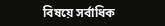বিষয়ে সর্বাধিক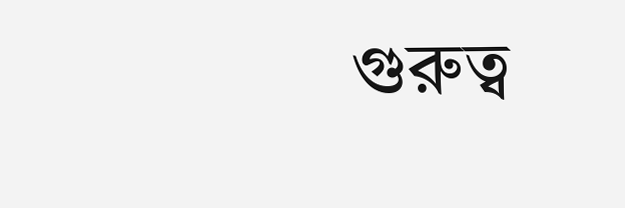গুরুত্ব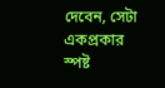দেবেন, সেটা একপ্রকার স্পষ্ট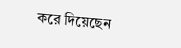করে দিয়েছেন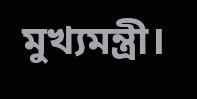মুখ্যমন্ত্রী।